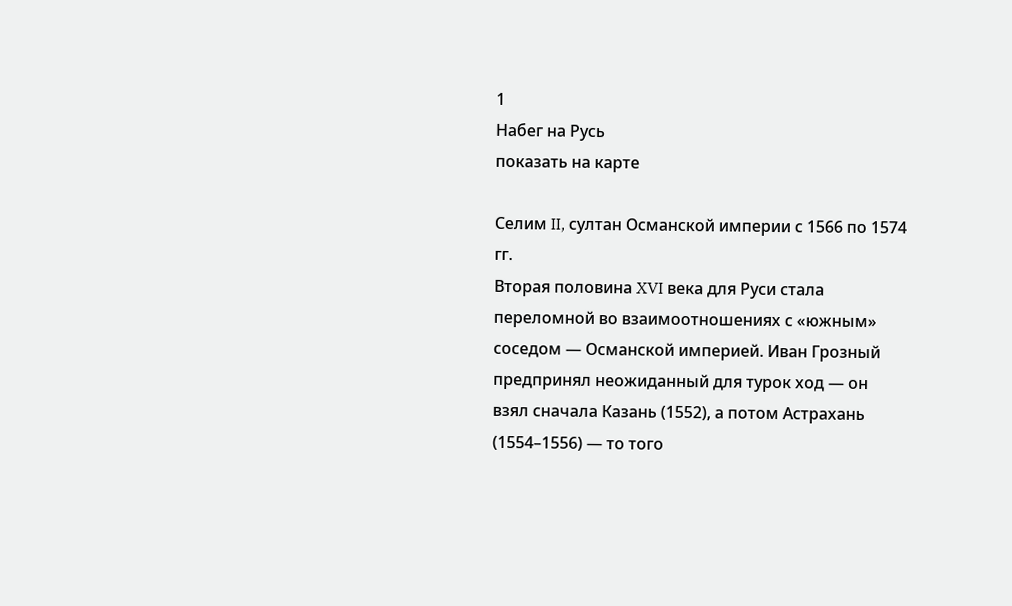1
Набег на Русь
показать на карте

Селим II, султан Османской империи с 1566 по 1574 гг.
Вторая половина XVI века для Руси стала переломной во взаимоотношениях с «южным» соседом — Османской империей. Иван Грозный предпринял неожиданный для турок ход — он взял сначала Казань (1552), а потом Астрахань (1554–1556) — то того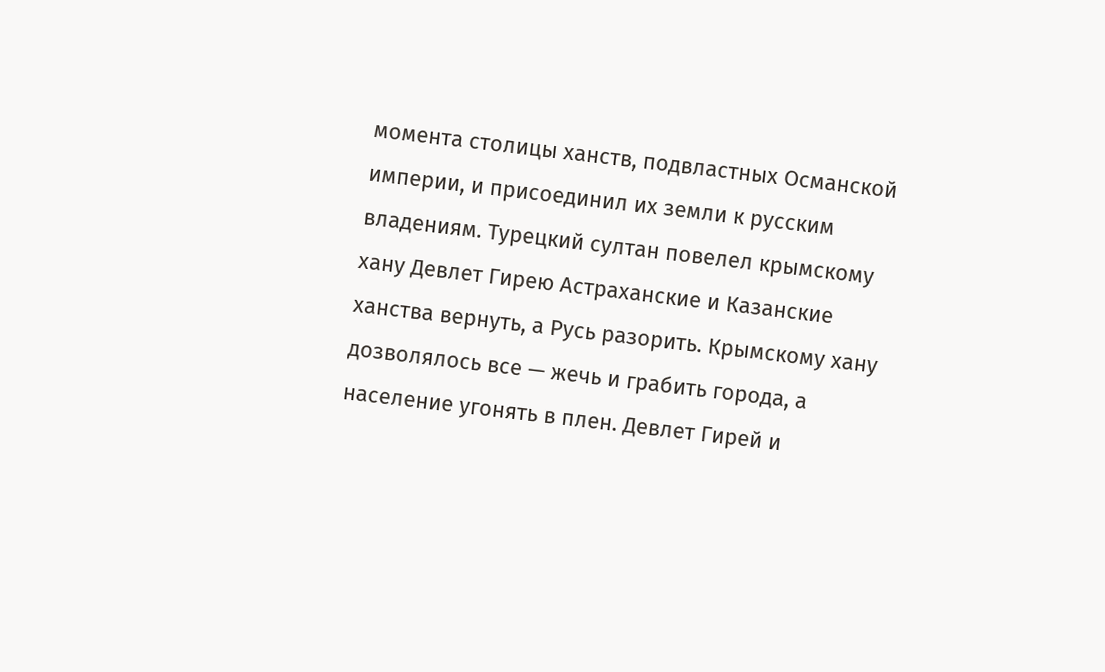момента столицы ханств, подвластных Османской империи, и присоединил их земли к русским владениям. Турецкий султан повелел крымскому хану Девлет Гирею Астраханские и Казанские ханства вернуть, а Русь разорить. Крымскому хану дозволялось все — жечь и грабить города, а население угонять в плен. Девлет Гирей и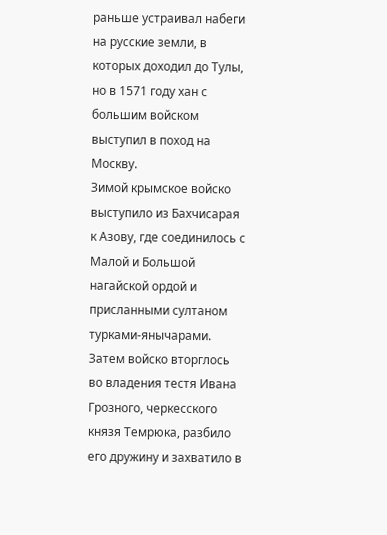раньше устраивал набеги на русские земли, в которых доходил до Тулы, но в 1571 году хан с большим войском выступил в поход на Москву.
Зимой крымское войско выступило из Бахчисарая к Азову, где соединилось с Малой и Большой нагайской ордой и присланными султаном турками-янычарами. Затем войско вторглось во владения тестя Ивана Грозного, черкесского князя Темрюка, разбило его дружину и захватило в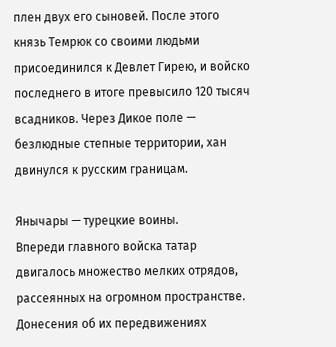плен двух его сыновей. После этого князь Темрюк со своими людьми присоединился к Девлет Гирею, и войско последнего в итоге превысило 120 тысяч всадников. Через Дикое поле — безлюдные степные территории, хан двинулся к русским границам.

Янычары — турецкие воины.
Впереди главного войска татар двигалось множество мелких отрядов, рассеянных на огромном пространстве. Донесения об их передвижениях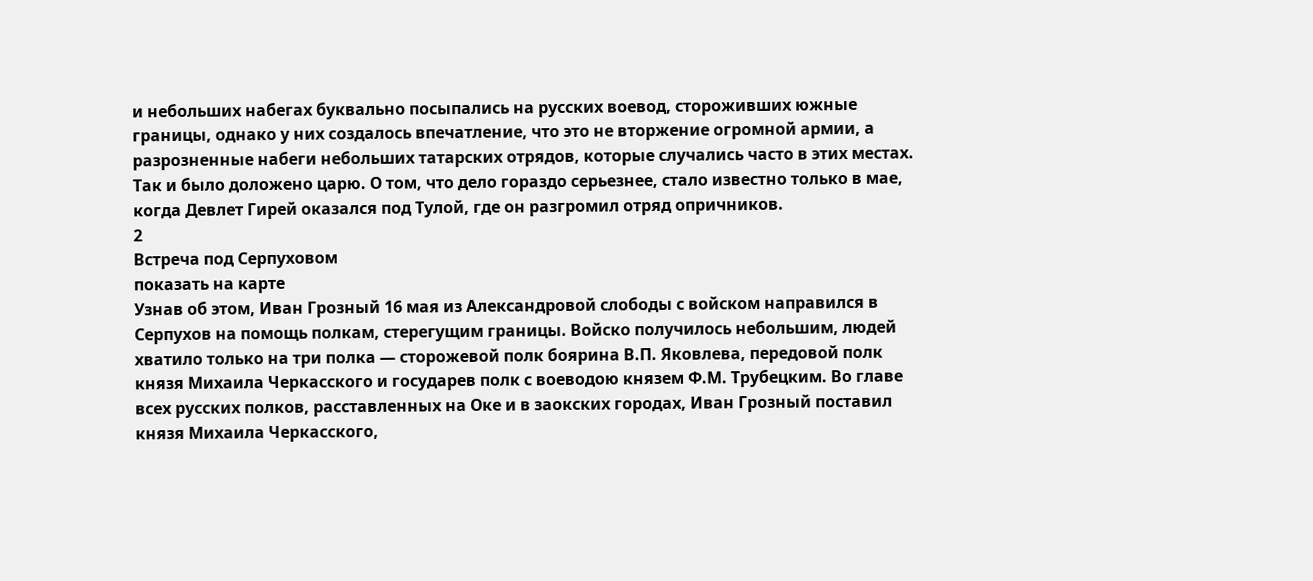и небольших набегах буквально посыпались на русских воевод, стороживших южные границы, однако у них создалось впечатление, что это не вторжение огромной армии, а разрозненные набеги небольших татарских отрядов, которые случались часто в этих местах. Так и было доложено царю. О том, что дело гораздо серьезнее, стало известно только в мае, когда Девлет Гирей оказался под Тулой, где он разгромил отряд опричников.
2
Встреча под Серпуховом
показать на карте
Узнав об этом, Иван Грозный 16 мая из Александровой слободы с войском направился в Серпухов на помощь полкам, стерегущим границы. Войско получилось небольшим, людей хватило только на три полка — сторожевой полк боярина В.П. Яковлева, передовой полк князя Михаила Черкасского и государев полк с воеводою князем Ф.М. Трубецким. Во главе всех русских полков, расставленных на Оке и в заокских городах, Иван Грозный поставил князя Михаила Черкасского,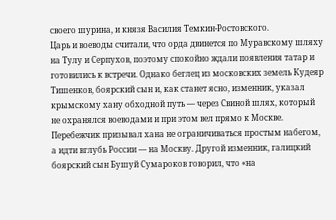своего шурина, и князя Василия Темкин-Ростовского.
Царь и воеводы считали, что орда двинется по Myравскому шляху на Тулу и Серпухов, поэтому спокойно ждали появления татар и готовились к встречи. Однако беглец из московских земель Кудеяр Тишенков, боярский сын и, как станет ясно, изменник, указал крымскому хану обходной путь — через Свиной шлях, который не охранялся воеводами и при этом вел прямо к Москве.
Перебежчик призывал хана не ограничиваться простым набегом, а идти вглубь России — на Москву. Другой изменник, галицкий боярский сын Бушуй Сумароков говорил, что «на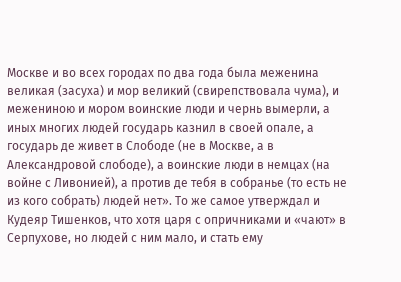Москве и во всех городах по два года была меженина великая (засуха) и мор великий (свирепствовала чума), и межениною и мором воинские люди и чернь вымерли, а иных многих людей государь казнил в своей опале, а государь де живет в Слободе (не в Москве, а в Александровой слободе), а воинские люди в немцах (на войне с Ливонией), а против де тебя в собранье (то есть не из кого собрать) людей нет». То же самое утверждал и Кудеяр Тишенков, что хотя царя с опричниками и «чают» в Серпухове, но людей с ним мало, и стать ему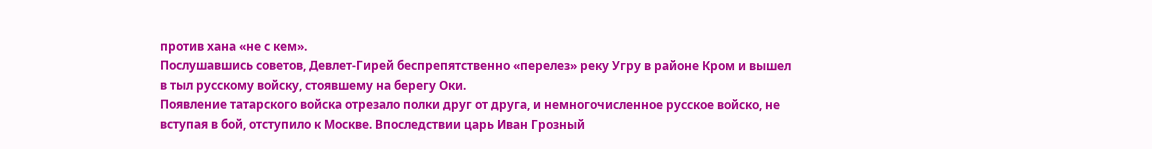против хана «не с кем».
Послушавшись советов, Девлет-Гирей беспрепятственно «перелез» реку Угру в районе Кром и вышел в тыл русскому войску, стоявшему на берегу Оки.
Появление татарского войска отрезало полки друг от друга, и немногочисленное русское войско, не вступая в бой, отступило к Москве. Впоследствии царь Иван Грозный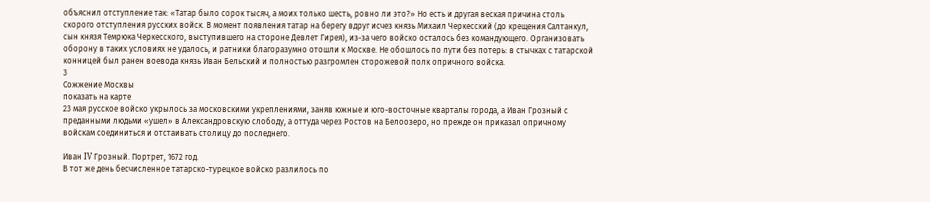объяснил отступление так: «Татар было сорок тысяч, а моих только шесть, ровно ли это?» Но есть и другая веская причина столь скорого отступления русских войск. В момент появления татар на берегу вдруг исчез князь Михаил Черкесский (до крещения Салтанкул, сын князя Темрюка Черкесского, выступившего на стороне Девлет Гирея), из-за чего войско осталось без командующего. Организовать оборону в таких условиях не удалось, и ратники благоразумно отошли к Москве. Не обошлось по пути без потерь: в стычках с татарской конницей был ранен воевода князь Иван Бельский и полностью разгромлен сторожевой полк опричного войска.
3
Сожжение Москвы
показать на карте
23 мая русское войско укрылось за московскими укреплениями, заняв южные и юго-восточные кварталы города, а Иван Грозный с преданными людьми «ушел» в Александровскую слободу, а оттуда через Ростов на Белоозеро, но прежде он приказал опричному войскам соединиться и отстаивать столицу до последнего.

Иван IV Грозный. Портрет, 1672 год.
В тот же день бесчисленное татарско-турецкое войско разлилось по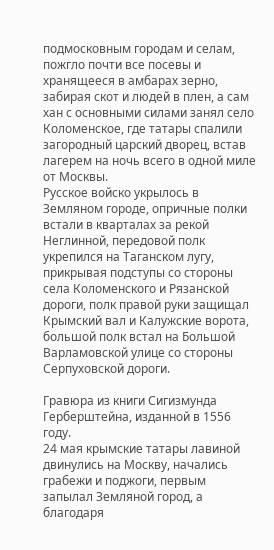подмосковным городам и селам, пожгло почти все посевы и хранящееся в амбарах зерно, забирая скот и людей в плен, а сам хан с основными силами занял село Коломенское, где татары спалили загородный царский дворец, встав лагерем на ночь всего в одной миле от Москвы.
Русское войско укрылось в Земляном городе, опричные полки встали в кварталах за рекой Неглинной, передовой полк укрепился на Таганском лугу, прикрывая подступы со стороны села Коломенского и Рязанской дороги, полк правой руки защищал Крымский вал и Калужские ворота, большой полк встал на Большой Варламовской улице со стороны Серпуховской дороги.

Гравюра из книги Сигизмунда Герберштейна, изданной в 1556 году.
24 мая крымские татары лавиной двинулись на Москву, начались грабежи и поджоги, первым запылал Земляной город, а благодаря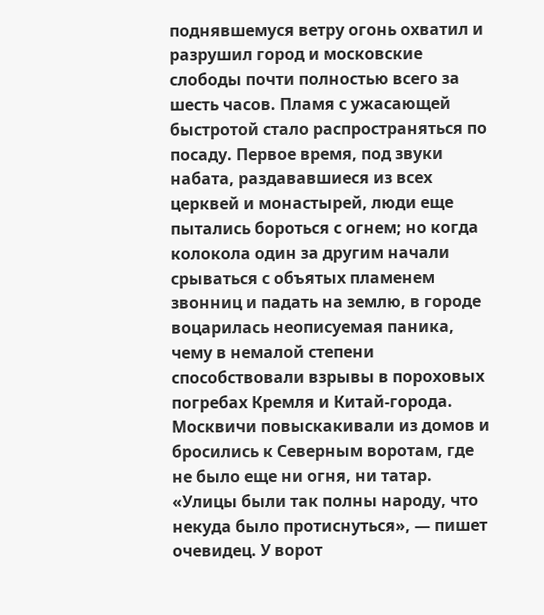поднявшемуся ветру огонь охватил и разрушил город и московские слободы почти полностью всего за шесть часов. Пламя с ужасающей быстротой стало распространяться по посаду. Первое время, под звуки набата, раздававшиеся из всех церквей и монастырей, люди еще пытались бороться с огнем; но когда колокола один за другим начали срываться с объятых пламенем звонниц и падать на землю, в городе воцарилась неописуемая паника, чему в немалой степени способствовали взрывы в пороховых погребах Кремля и Китай-города. Москвичи повыскакивали из домов и бросились к Северным воротам, где не было еще ни огня, ни татар. «Улицы были так полны народу, что некуда было протиснуться», — пишет очевидец. У ворот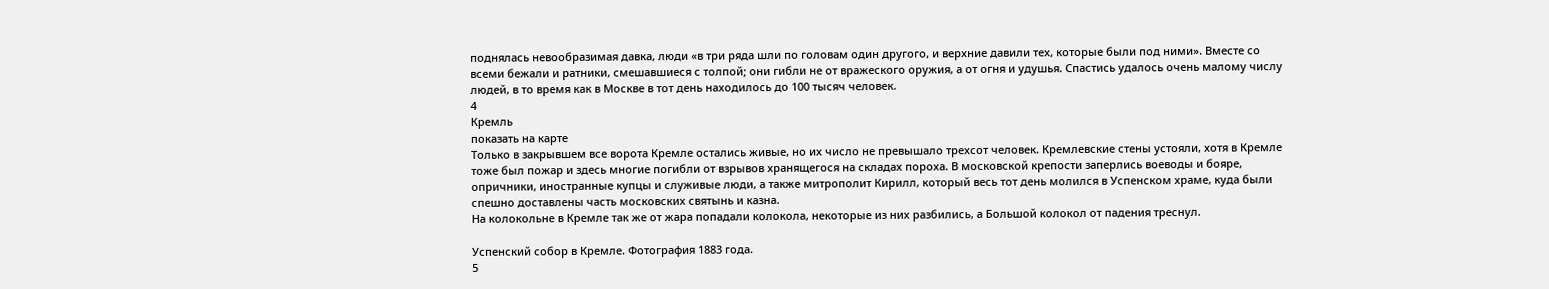поднялась невообразимая дaвка, люди «в три ряда шли по головам один другого, и верхние давили тех, которые были под ними». Вместе со всеми бежали и ратники, смешавшиеся с толпой; они гибли не от вражеского оружия, а от огня и удушья. Спастись удалось очень малому числу людей, в то время как в Москве в тот день находилось до 100 тысяч человек.
4
Кремль
показать на карте
Только в закрывшем все ворота Кремле остались живые, но их число не превышало трехсот человек. Кремлевские стены устояли, хотя в Кремле тоже был пожар и здесь многие погибли от взрывов хранящегося на складах пороха. В московской крепости заперлись воеводы и бояре, опричники, иностранные купцы и служивые люди, а также митрополит Кирилл, который весь тот день молился в Успенском храме, куда были спешно доставлены часть московских святынь и казна.
На колокольне в Кремле так же от жара попадали колокола, некоторые из них разбились, а Большой колокол от падения треснул.

Успенский собор в Кремле. Фотография 1883 года.
5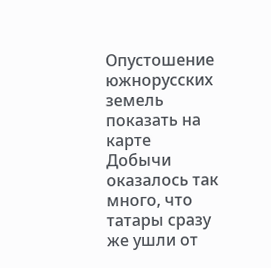Опустошение южнорусских земель
показать на карте
Добычи оказалось так много, что татары сразу же ушли от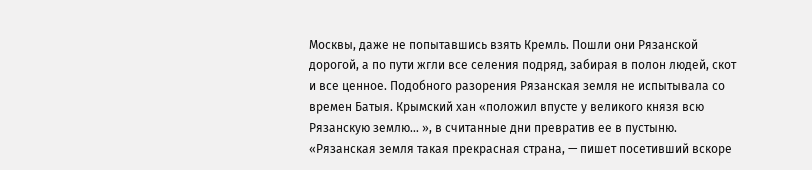Москвы, даже не попытавшись взять Кремль. Пошли они Рязанской дорогой, а по пути жгли все селения подряд, забирая в полон людей, скот и все ценное. Подобного разорения Рязанская земля не испытывала со времен Батыя. Крымский хан «положил впусте у великого князя всю Рязанскую землю… », в считанные дни превратив ее в пустыню.
«Рязанская земля такая прекрасная страна, — пишет посетивший вскоре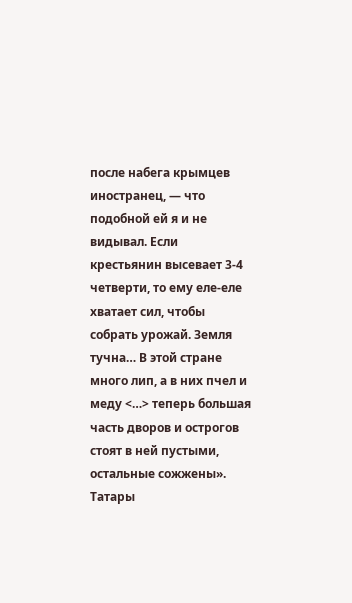после набега крымцев иностранец, — что подобной ей я и не видывал. Если крестьянин высевает 3-4 четверти, то ему еле-еле хватает сил, чтобы собрать урожай. Земля тучна… В этой стране много лип, а в них пчел и меду <…> теперь большая часть дворов и острогов стоят в ней пустыми, остальные сожжены».
Татары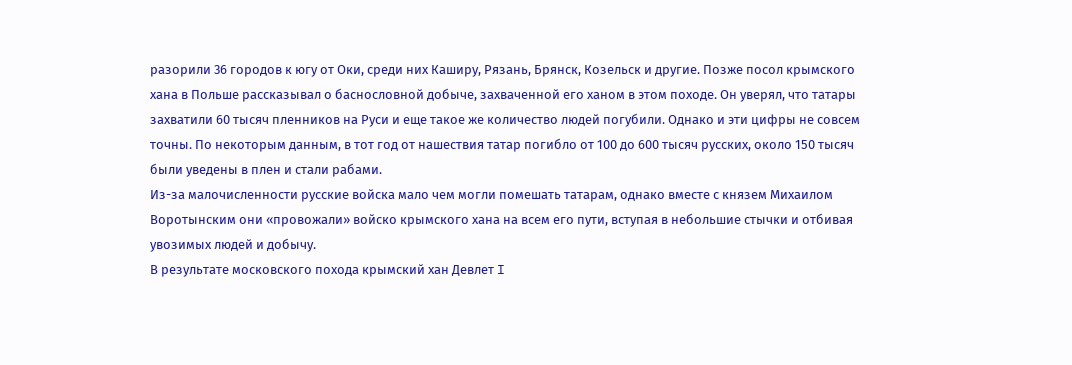разорили 36 городов к югу от Оки, среди них Каширу, Рязань, Брянск, Козельск и другие. Позже посол крымского хана в Польше рассказывал о баснословной добыче, захваченной его ханом в этом походе. Он уверял, что татары захватили 60 тысяч пленников на Руси и еще такое же количество людей погубили. Однако и эти цифры не совсем точны. По некоторым данным, в тот год от нашествия татар погибло от 100 до 600 тысяч русских, около 150 тысяч были уведены в плен и стали рабами.
Из-за малочисленности русские войска мало чем могли помешать татарам, однако вместе с князем Михаилом Воротынским они «провожали» войско крымского хана на всем его пути, вступая в небольшие стычки и отбивая увозимых людей и добычу.
В результате московского похода крымский хан Девлет I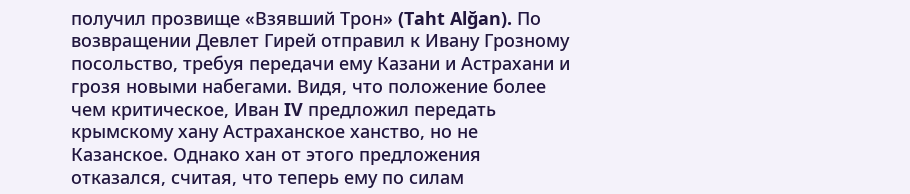получил прозвище «Взявший Трон» (Taht Alğan). По возвращении Девлет Гирей отправил к Ивану Грозному посольство, требуя передачи ему Казани и Астрахани и грозя новыми набегами. Видя, что положение более чем критическое, Иван IV предложил передать крымскому хану Астраханское ханство, но не Казанское. Однако хан от этого предложения отказался, считая, что теперь ему по силам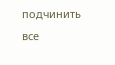подчинить все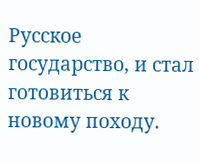Русское государство, и стал готовиться к новому походу.